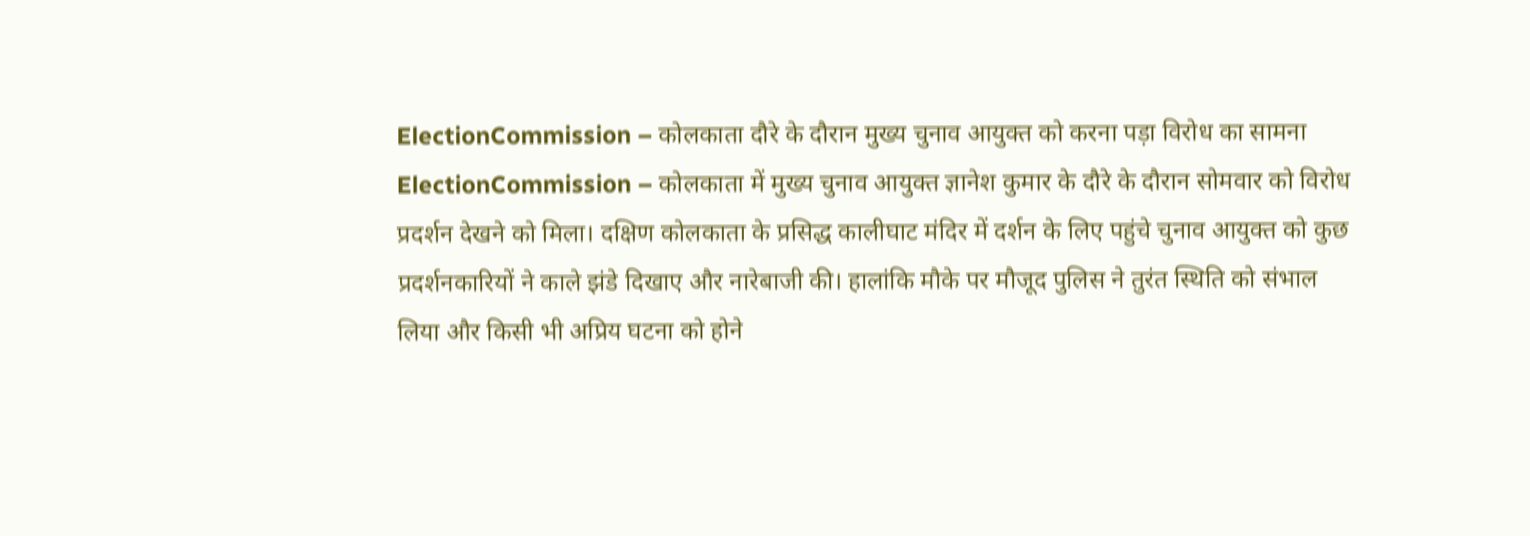ElectionCommission – कोलकाता दौरे के दौरान मुख्य चुनाव आयुक्त को करना पड़ा विरोध का सामना
ElectionCommission – कोलकाता में मुख्य चुनाव आयुक्त ज्ञानेश कुमार के दौरे के दौरान सोमवार को विरोध प्रदर्शन देखने को मिला। दक्षिण कोलकाता के प्रसिद्ध कालीघाट मंदिर में दर्शन के लिए पहुंचे चुनाव आयुक्त को कुछ प्रदर्शनकारियों ने काले झंडे दिखाए और नारेबाजी की। हालांकि मौके पर मौजूद पुलिस ने तुरंत स्थिति को संभाल लिया और किसी भी अप्रिय घटना को होने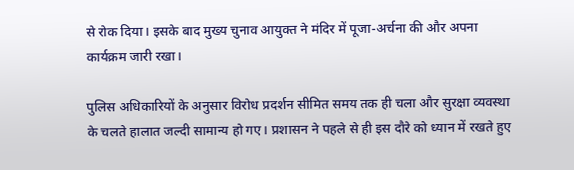से रोक दिया। इसके बाद मुख्य चुनाव आयुक्त ने मंदिर में पूजा-अर्चना की और अपना कार्यक्रम जारी रखा।

पुलिस अधिकारियों के अनुसार विरोध प्रदर्शन सीमित समय तक ही चला और सुरक्षा व्यवस्था के चलते हालात जल्दी सामान्य हो गए। प्रशासन ने पहले से ही इस दौरे को ध्यान में रखते हुए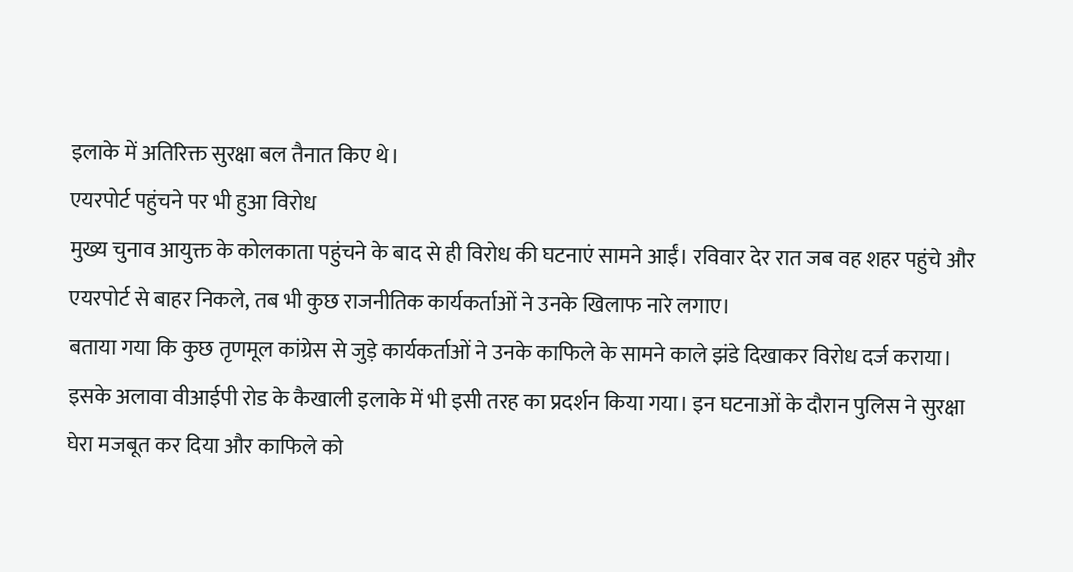इलाके में अतिरिक्त सुरक्षा बल तैनात किए थे।
एयरपोर्ट पहुंचने पर भी हुआ विरोध
मुख्य चुनाव आयुक्त के कोलकाता पहुंचने के बाद से ही विरोध की घटनाएं सामने आईं। रविवार देर रात जब वह शहर पहुंचे और एयरपोर्ट से बाहर निकले, तब भी कुछ राजनीतिक कार्यकर्ताओं ने उनके खिलाफ नारे लगाए।
बताया गया कि कुछ तृणमूल कांग्रेस से जुड़े कार्यकर्ताओं ने उनके काफिले के सामने काले झंडे दिखाकर विरोध दर्ज कराया। इसके अलावा वीआईपी रोड के कैखाली इलाके में भी इसी तरह का प्रदर्शन किया गया। इन घटनाओं के दौरान पुलिस ने सुरक्षा घेरा मजबूत कर दिया और काफिले को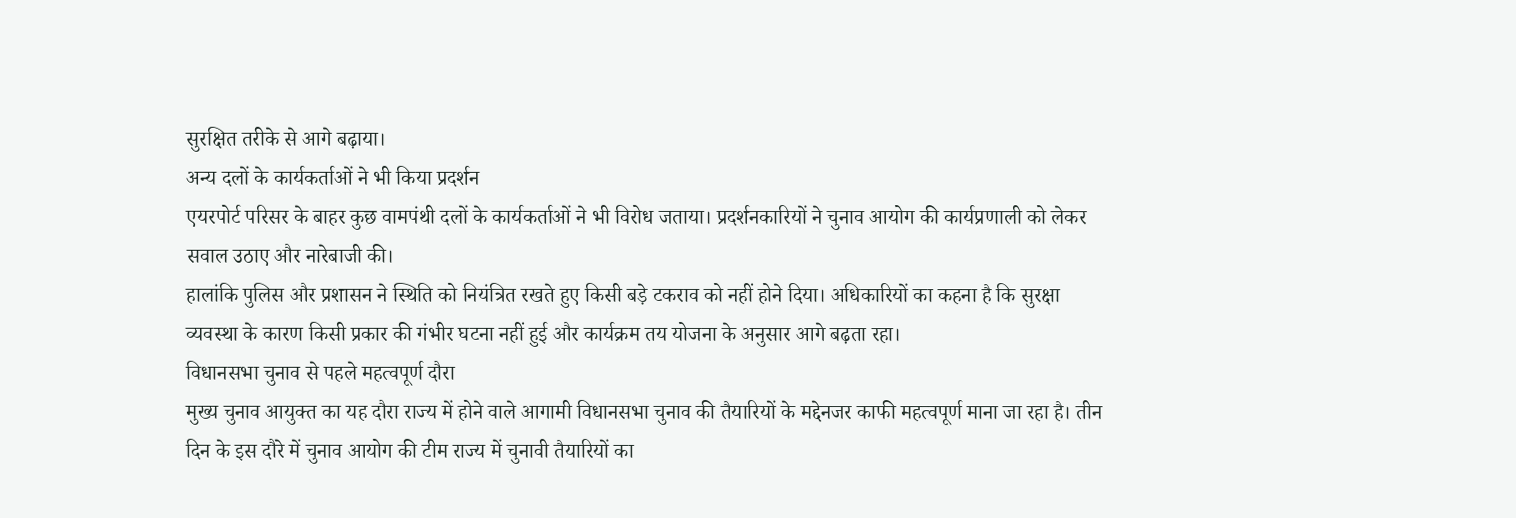सुरक्षित तरीके से आगे बढ़ाया।
अन्य दलों के कार्यकर्ताओं ने भी किया प्रदर्शन
एयरपोर्ट परिसर के बाहर कुछ वामपंथी दलों के कार्यकर्ताओं ने भी विरोध जताया। प्रदर्शनकारियों ने चुनाव आयोग की कार्यप्रणाली को लेकर सवाल उठाए और नारेबाजी की।
हालांकि पुलिस और प्रशासन ने स्थिति को नियंत्रित रखते हुए किसी बड़े टकराव को नहीं होने दिया। अधिकारियों का कहना है कि सुरक्षा व्यवस्था के कारण किसी प्रकार की गंभीर घटना नहीं हुई और कार्यक्रम तय योजना के अनुसार आगे बढ़ता रहा।
विधानसभा चुनाव से पहले महत्वपूर्ण दौरा
मुख्य चुनाव आयुक्त का यह दौरा राज्य में होने वाले आगामी विधानसभा चुनाव की तैयारियों के मद्देनजर काफी महत्वपूर्ण माना जा रहा है। तीन दिन के इस दौरे में चुनाव आयोग की टीम राज्य में चुनावी तैयारियों का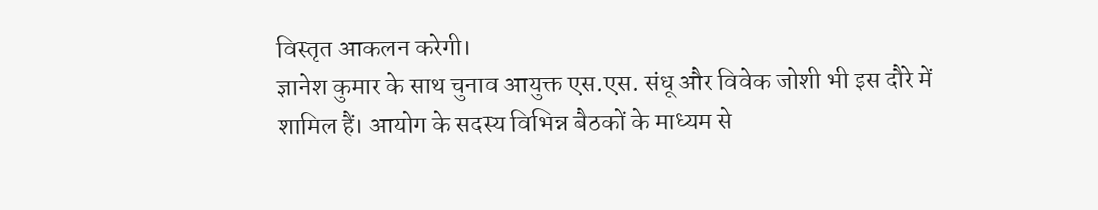विस्तृत आकलन करेगी।
ज्ञानेश कुमार के साथ चुनाव आयुक्त एस.एस. संधू और विवेक जोशी भी इस दौरे में शामिल हैं। आयोग के सदस्य विभिन्न बैठकों के माध्यम से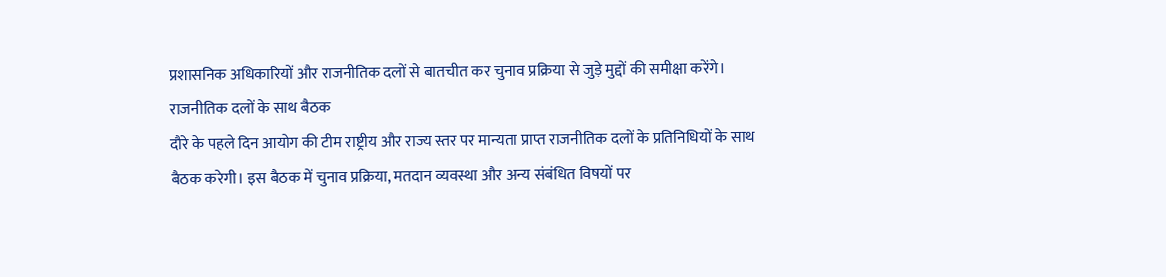प्रशासनिक अधिकारियों और राजनीतिक दलों से बातचीत कर चुनाव प्रक्रिया से जुड़े मुद्दों की समीक्षा करेंगे।
राजनीतिक दलों के साथ बैठक
दौरे के पहले दिन आयोग की टीम राष्ट्रीय और राज्य स्तर पर मान्यता प्राप्त राजनीतिक दलों के प्रतिनिधियों के साथ बैठक करेगी। इस बैठक में चुनाव प्रक्रिया, मतदान व्यवस्था और अन्य संबंधित विषयों पर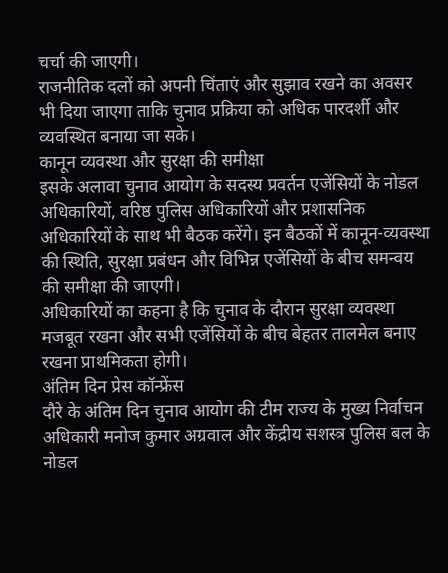चर्चा की जाएगी।
राजनीतिक दलों को अपनी चिंताएं और सुझाव रखने का अवसर भी दिया जाएगा ताकि चुनाव प्रक्रिया को अधिक पारदर्शी और व्यवस्थित बनाया जा सके।
कानून व्यवस्था और सुरक्षा की समीक्षा
इसके अलावा चुनाव आयोग के सदस्य प्रवर्तन एजेंसियों के नोडल अधिकारियों, वरिष्ठ पुलिस अधिकारियों और प्रशासनिक अधिकारियों के साथ भी बैठक करेंगे। इन बैठकों में कानून-व्यवस्था की स्थिति, सुरक्षा प्रबंधन और विभिन्न एजेंसियों के बीच समन्वय की समीक्षा की जाएगी।
अधिकारियों का कहना है कि चुनाव के दौरान सुरक्षा व्यवस्था मजबूत रखना और सभी एजेंसियों के बीच बेहतर तालमेल बनाए रखना प्राथमिकता होगी।
अंतिम दिन प्रेस कॉन्फ्रेंस
दौरे के अंतिम दिन चुनाव आयोग की टीम राज्य के मुख्य निर्वाचन अधिकारी मनोज कुमार अग्रवाल और केंद्रीय सशस्त्र पुलिस बल के नोडल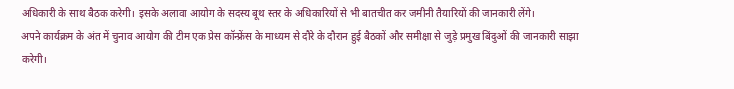अधिकारी के साथ बैठक करेगी। इसके अलावा आयोग के सदस्य बूथ स्तर के अधिकारियों से भी बातचीत कर जमीनी तैयारियों की जानकारी लेंगे।
अपने कार्यक्रम के अंत में चुनाव आयोग की टीम एक प्रेस कॉन्फ्रेंस के माध्यम से दौरे के दौरान हुई बैठकों और समीक्षा से जुड़े प्रमुख बिंदुओं की जानकारी साझा करेगी।